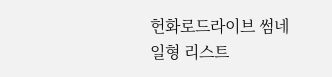헌화로드라이브 썸네일형 리스트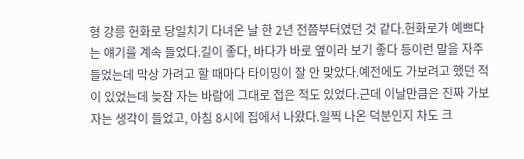형 강릉 헌화로 당일치기 다녀온 날 한 2년 전쯤부터였던 것 같다.헌화로가 예쁘다는 얘기를 계속 들었다.길이 좋다, 바다가 바로 옆이라 보기 좋다 등이런 말을 자주 들었는데 막상 가려고 할 때마다 타이밍이 잘 안 맞았다.예전에도 가보려고 했던 적이 있었는데 늦잠 자는 바람에 그대로 접은 적도 있었다.근데 이날만큼은 진짜 가보자는 생각이 들었고, 아침 8시에 집에서 나왔다.일찍 나온 덕분인지 차도 크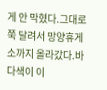게 안 막혔다.그대로 쭉 달려서 망양휴게소까지 올라갔다.바다색이 이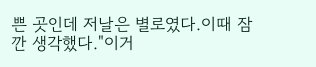쁜 곳인데 저날은 별로였다.이때 잠깐 생각했다."이거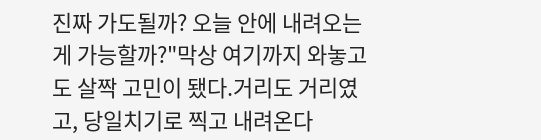진짜 가도될까? 오늘 안에 내려오는게 가능할까?"막상 여기까지 와놓고도 살짝 고민이 됐다.거리도 거리였고, 당일치기로 찍고 내려온다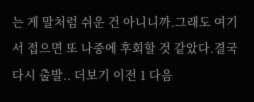는 게 말처럼 쉬운 건 아니니까.그래도 여기서 접으면 또 나중에 후회할 것 같았다.결국 다시 출발.. 더보기 이전 1 다음